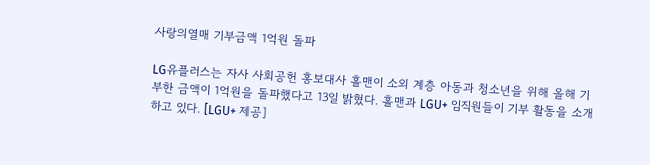사랑의열매 기부금액 1억원 돌파

LG유플러스는 자사 사회공헌 홍보대사 홀맨이 소외 계층 아동과 청소년을 위해 올해 기부한 금액이 1억원을 돌파했다고 13일 밝혔다. 홀맨과 LGU+ 임직원들이 기부 활동을 소개하고 있다. [LGU+ 제공]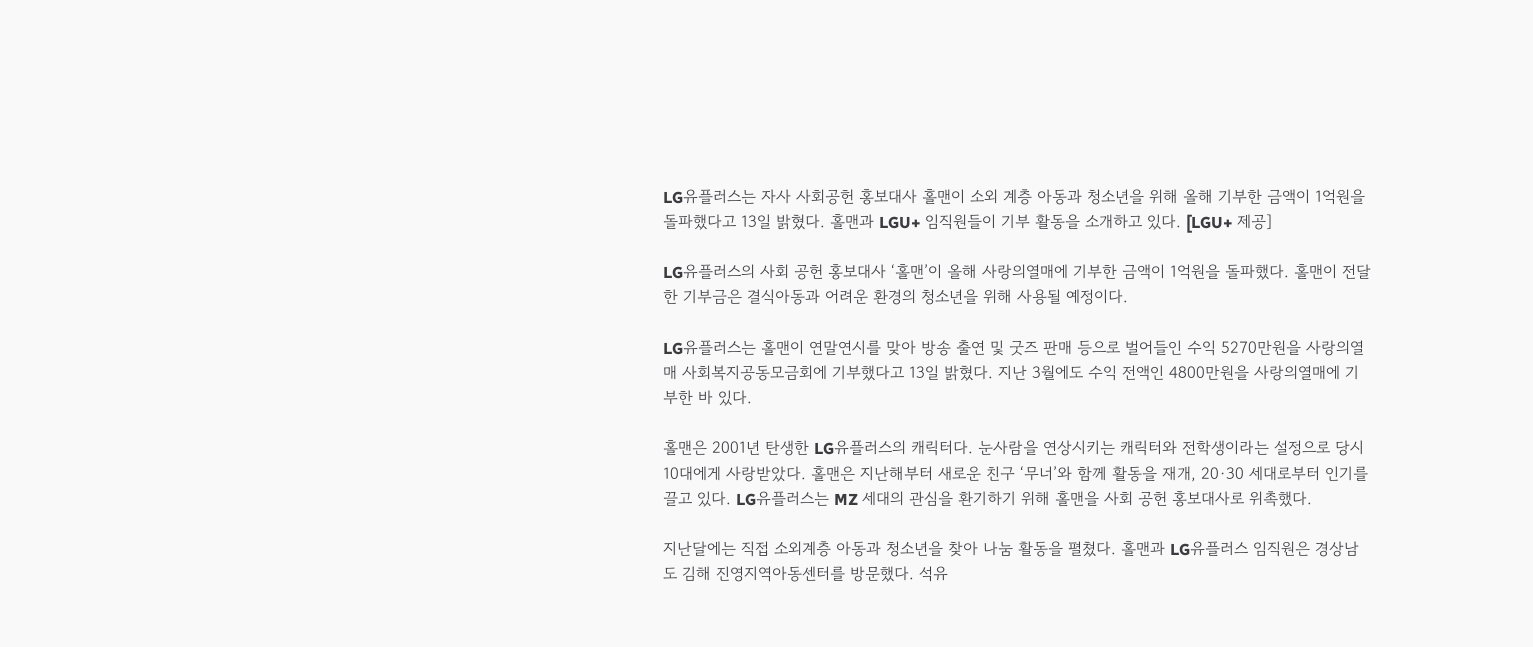LG유플러스는 자사 사회공헌 홍보대사 홀맨이 소외 계층 아동과 청소년을 위해 올해 기부한 금액이 1억원을 돌파했다고 13일 밝혔다. 홀맨과 LGU+ 임직원들이 기부 활동을 소개하고 있다. [LGU+ 제공]

LG유플러스의 사회 공헌 홍보대사 ‘홀맨’이 올해 사랑의열매에 기부한 금액이 1억원을 돌파했다. 홀맨이 전달한 기부금은 결식아동과 어려운 환경의 청소년을 위해 사용될 예정이다.

LG유플러스는 홀맨이 연말연시를 맞아 방송 출연 및 굿즈 판매 등으로 벌어들인 수익 5270만원을 사랑의열매 사회복지공동모금회에 기부했다고 13일 밝혔다. 지난 3월에도 수익 전액인 4800만원을 사랑의열매에 기부한 바 있다.

홀맨은 2001년 탄생한 LG유플러스의 캐릭터다. 눈사람을 연상시키는 캐릭터와 전학생이라는 설정으로 당시 10대에게 사랑받았다. 홀맨은 지난해부터 새로운 친구 ‘무너’와 함께 활동을 재개, 20·30 세대로부터 인기를 끌고 있다. LG유플러스는 MZ 세대의 관심을 환기하기 위해 홀맨을 사회 공헌 홍보대사로 위촉했다.

지난달에는 직접 소외계층 아동과 청소년을 찾아 나눔 활동을 펼쳤다. 홀맨과 LG유플러스 임직원은 경상남도 김해 진영지역아동센터를 방문했다. 석유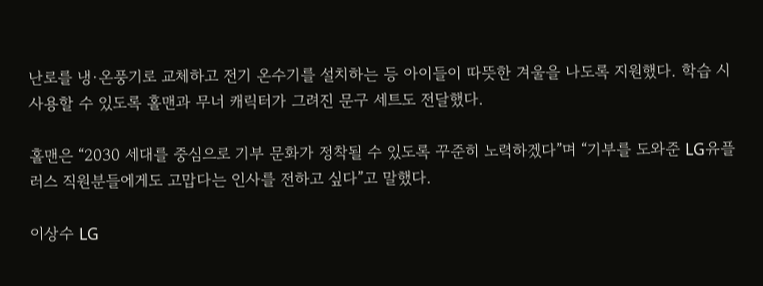난로를 냉·온풍기로 교체하고 전기 온수기를 설치하는 등 아이들이 따뜻한 겨울을 나도록 지원했다. 학습 시 사용할 수 있도록 홀맨과 무너 캐릭터가 그려진 문구 세트도 전달했다.

홀맨은 “2030 세대를 중심으로 기부 문화가 정착될 수 있도록 꾸준히 노력하겠다”며 “기부를 도와준 LG유플러스 직원분들에게도 고맙다는 인사를 전하고 싶다”고 말했다.

이상수 LG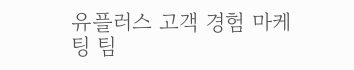유플러스 고객 경험 마케팅 팀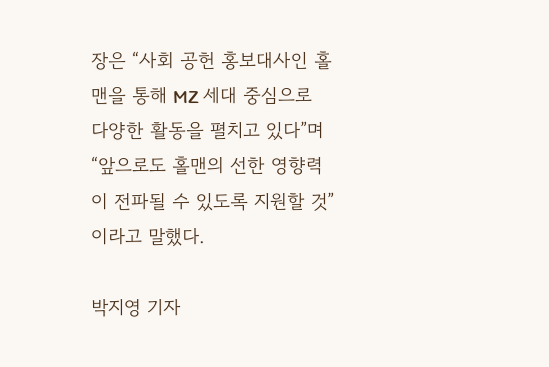장은 “사회 공헌 홍보대사인 홀맨을 통해 MZ 세대 중심으로 다양한 활동을 펼치고 있다”며 “앞으로도 홀맨의 선한 영향력이 전파될 수 있도록 지원할 것”이라고 말했다.

박지영 기자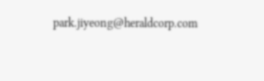park.jiyeong@heraldcorp.com